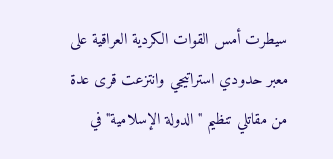سيطرت أمس القوات الكردية العراقية على معبر حدودي استراتيجي وانتزعت قرى عدة من مقاتلي تنظيم "الدولة الإسلامية" في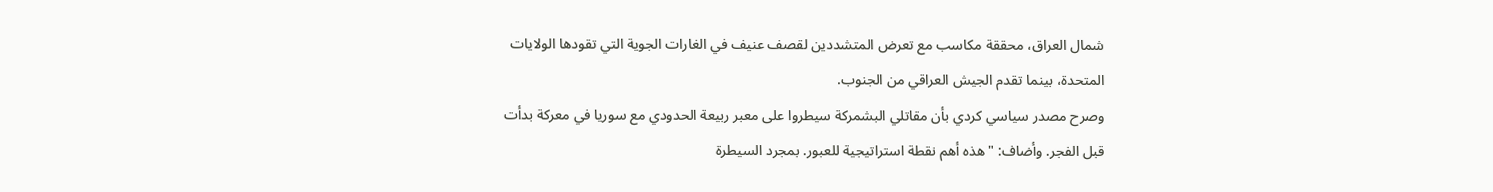شمال العراق، محققة مكاسب مع تعرض المتشددين لقصف عنيف في الغارات الجوية التي تقودها الولايات المتحدة، بينما تقدم الجيش العراقي من الجنوب.
وصرح مصدر سياسي كردي بأن مقاتلي البشمركة سيطروا على معبر ربيعة الحدودي مع سوريا في معركة بدأت قبل الفجر. وأضاف: "هذه أهم نقطة استراتيجية للعبور. بمجرد السيطرة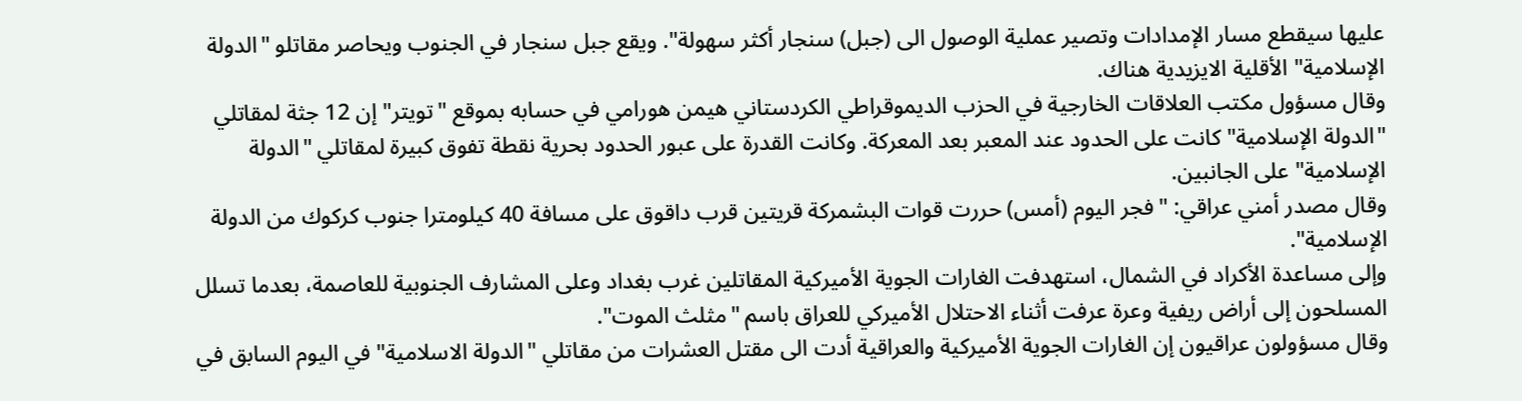عليها سيقطع مسار الإمدادات وتصير عملية الوصول الى (جبل) سنجار أكثر سهولة". ويقع جبل سنجار في الجنوب ويحاصر مقاتلو "الدولة الإسلامية" الأقلية الايزيدية هناك.
وقال مسؤول مكتب العلاقات الخارجية في الحزب الديموقراطي الكردستاني هيمن هورامي في حسابه بموقع "تويتر" إن 12 جثة لمقاتلي "الدولة الإسلامية" كانت على الحدود عند المعبر بعد المعركة. وكانت القدرة على عبور الحدود بحرية نقطة تفوق كبيرة لمقاتلي "الدولة الإسلامية" على الجانبين.
وقال مصدر أمني عراقي: "فجر اليوم (أمس) حررت قوات البشمركة قريتين قرب داقوق على مسافة 40 كيلومترا جنوب كركوك من الدولة الإسلامية".
وإلى مساعدة الأكراد في الشمال، استهدفت الغارات الجوية الأميركية المقاتلين غرب بغداد وعلى المشارف الجنوبية للعاصمة، بعدما تسلل المسلحون إلى أراض ريفية وعرة عرفت أثناء الاحتلال الأميركي للعراق باسم "مثلث الموت".
وقال مسؤولون عراقيون إن الغارات الجوية الأميركية والعراقية أدت الى مقتل العشرات من مقاتلي "الدولة الاسلامية" في اليوم السابق في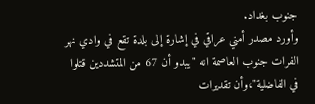جنوب بغداد.
وأورد مصدر أمني عراقي في إشارة إلى بلدة تقع في وادي نهر الفرات جنوب العاصمة انه "يبدو أن 67 من المتشددين قتلوا في الفاضلية"،وأن تقديرات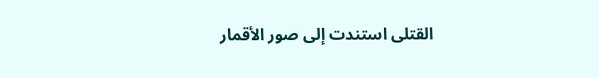القتلى استندت إلى صور الأقمار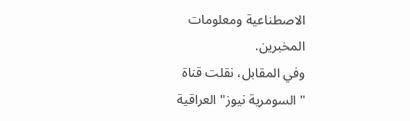الاصطناعية ومعلومات المخبرين.
وفي المقابل، نقلت قناة "السومرية نيوز" العراقية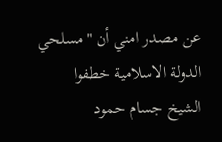عن مصدر امني أن "مسلحي الدولة الاسلامية خطفوا الشيخ جسام حمود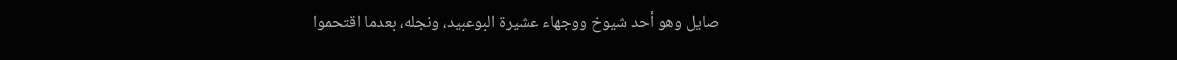صايل وهو أحد شيوخ ووجهاء عشيرة البوعبيد، ونجله، بعدما اقتحموا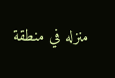منزله في منطقة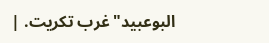البوعبيد"غرب تكريت. |